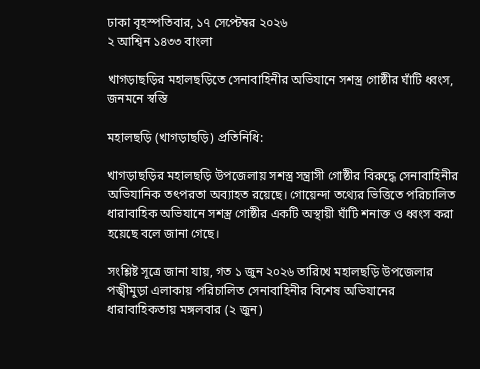ঢাকা বৃহস্পতিবার, ১৭ সেপ্টেম্বর ২০২৬
২ আশ্বিন ১৪৩৩ বাংলা

খাগড়াছড়ির মহালছড়িতে সেনাবাহিনীর অভিযানে সশস্ত্র গোষ্ঠীর ঘাঁটি ধ্বংস, জনমনে স্বস্তি

মহালছড়ি (খাগড়াছড়ি) প্রতিনিধি:

খাগড়াছড়ির মহালছড়ি উপজেলায় সশস্ত্র সন্ত্রাসী গোষ্ঠীর বিরুদ্ধে সেনাবাহিনীর অভিযানিক তৎপরতা অব্যাহত রয়েছে। গোয়েন্দা তথ্যের ভিত্তিতে পরিচালিত ধারাবাহিক অভিযানে সশস্ত্র গোষ্ঠীর একটি অস্থায়ী ঘাঁটি শনাক্ত ও ধ্বংস করা হয়েছে বলে জানা গেছে।

সংশ্লিষ্ট সূত্রে জানা যায়, গত ১ জুন ২০২৬ তারিখে মহালছড়ি উপজেলার পঙ্খীমুড়া এলাকায় পরিচালিত সেনাবাহিনীর বিশেষ অভিযানের ধারাবাহিকতায় মঙ্গলবার (২ জুন)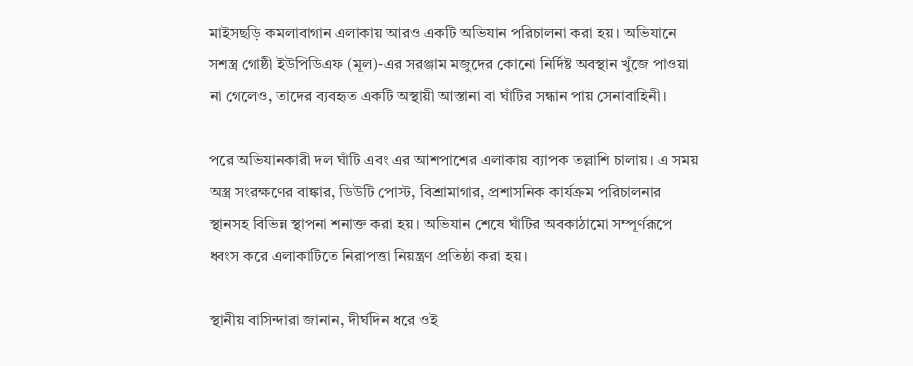মাইসছড়ি কমলাবাগান এলাকায় আরও একটি অভিযান পরিচালনা করা হয়। অভিযানে সশস্ত্র গোষ্ঠী ইউপিডিএফ (মূল)-এর সরঞ্জাম মজুদের কোনো নির্দিষ্ট অবস্থান খুঁজে পাওয়া না গেলেও, তাদের ব্যবহৃত একটি অস্থায়ী আস্তানা বা ঘাঁটির সন্ধান পায় সেনাবাহিনী।

পরে অভিযানকারী দল ঘাঁটি এবং এর আশপাশের এলাকায় ব্যাপক তল্লাশি চালায়। এ সময় অস্ত্র সংরক্ষণের বাঙ্কার, ডিউটি পোস্ট, বিশ্রামাগার, প্রশাসনিক কার্যক্রম পরিচালনার স্থানসহ বিভিন্ন স্থাপনা শনাক্ত করা হয়। অভিযান শেষে ঘাঁটির অবকাঠামো সম্পূর্ণরূপে ধ্বংস করে এলাকাটিতে নিরাপত্তা নিয়ন্ত্রণ প্রতিষ্ঠা করা হয়।

স্থানীয় বাসিন্দারা জানান, দীর্ঘদিন ধরে ওই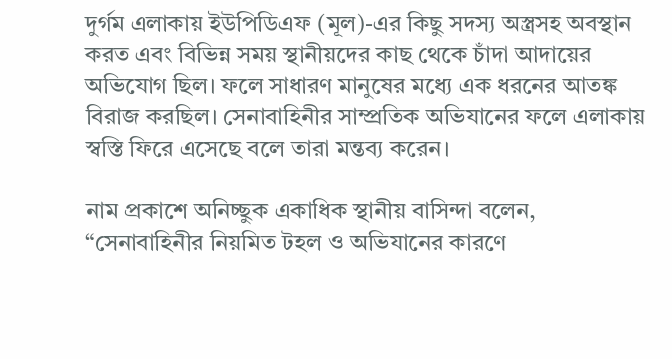দুর্গম এলাকায় ইউপিডিএফ (মূল)-এর কিছু সদস্য অস্ত্রসহ অবস্থান করত এবং বিভিন্ন সময় স্থানীয়দের কাছ থেকে চাঁদা আদায়ের অভিযোগ ছিল। ফলে সাধারণ মানুষের মধ্যে এক ধরনের আতঙ্ক বিরাজ করছিল। সেনাবাহিনীর সাম্প্রতিক অভিযানের ফলে এলাকায় স্বস্তি ফিরে এসেছে বলে তারা মন্তব্য করেন।

নাম প্রকাশে অনিচ্ছুক একাধিক স্থানীয় বাসিন্দা বলেন, “সেনাবাহিনীর নিয়মিত টহল ও অভিযানের কারণে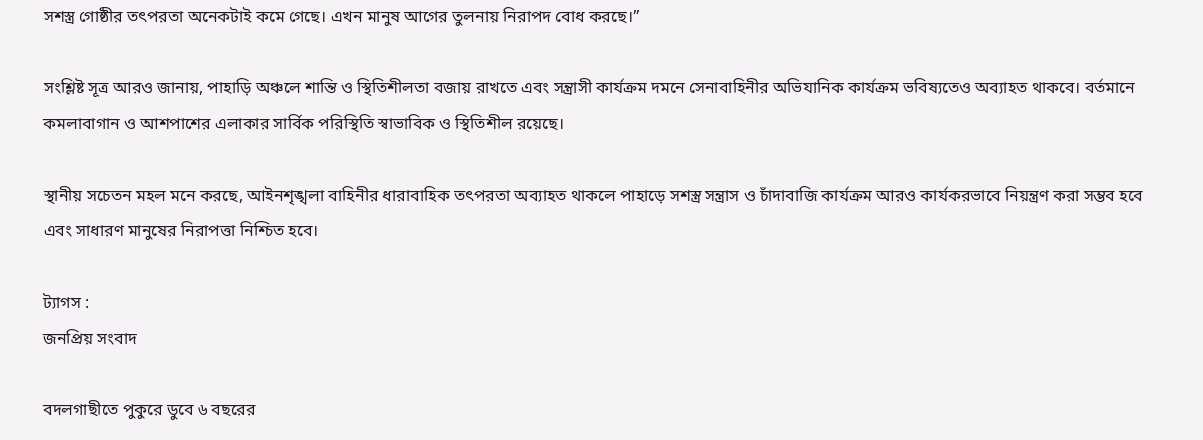সশস্ত্র গোষ্ঠীর তৎপরতা অনেকটাই কমে গেছে। এখন মানুষ আগের তুলনায় নিরাপদ বোধ করছে।”

সংশ্লিষ্ট সূত্র আরও জানায়, পাহাড়ি অঞ্চলে শান্তি ও স্থিতিশীলতা বজায় রাখতে এবং সন্ত্রাসী কার্যক্রম দমনে সেনাবাহিনীর অভিযানিক কার্যক্রম ভবিষ্যতেও অব্যাহত থাকবে। বর্তমানে কমলাবাগান ও আশপাশের এলাকার সার্বিক পরিস্থিতি স্বাভাবিক ও স্থিতিশীল রয়েছে।

স্থানীয় সচেতন মহল মনে করছে, আইনশৃঙ্খলা বাহিনীর ধারাবাহিক তৎপরতা অব্যাহত থাকলে পাহাড়ে সশস্ত্র সন্ত্রাস ও চাঁদাবাজি কার্যক্রম আরও কার্যকরভাবে নিয়ন্ত্রণ করা সম্ভব হবে এবং সাধারণ মানুষের নিরাপত্তা নিশ্চিত হবে।

ট্যাগস :
জনপ্রিয় সংবাদ

বদলগাছীতে পুকুরে ডুবে ৬ বছরের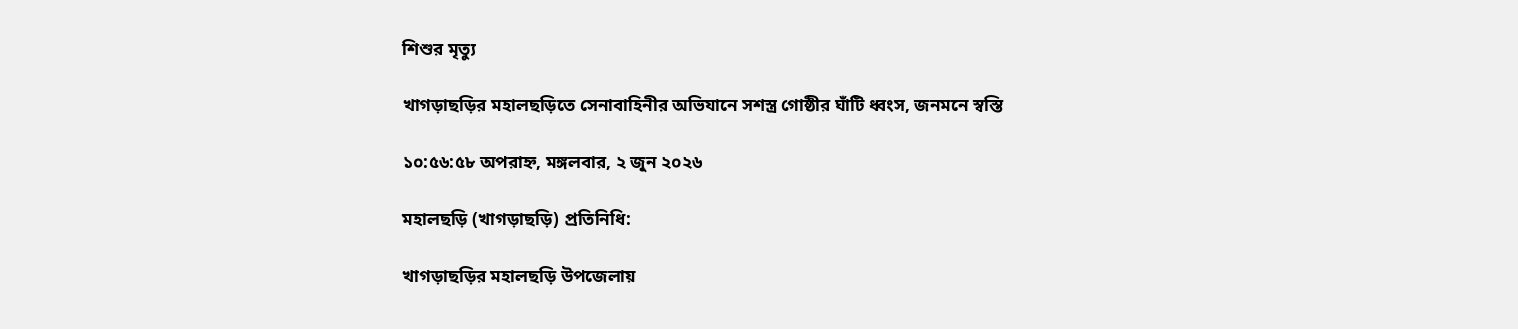শিশুর মৃত্যু

খাগড়াছড়ির মহালছড়িতে সেনাবাহিনীর অভিযানে সশস্ত্র গোষ্ঠীর ঘাঁটি ধ্বংস, জনমনে স্বস্তি

১০:৫৬:৫৮ অপরাহ্ন, মঙ্গলবার, ২ জুন ২০২৬

মহালছড়ি (খাগড়াছড়ি) প্রতিনিধি:

খাগড়াছড়ির মহালছড়ি উপজেলায়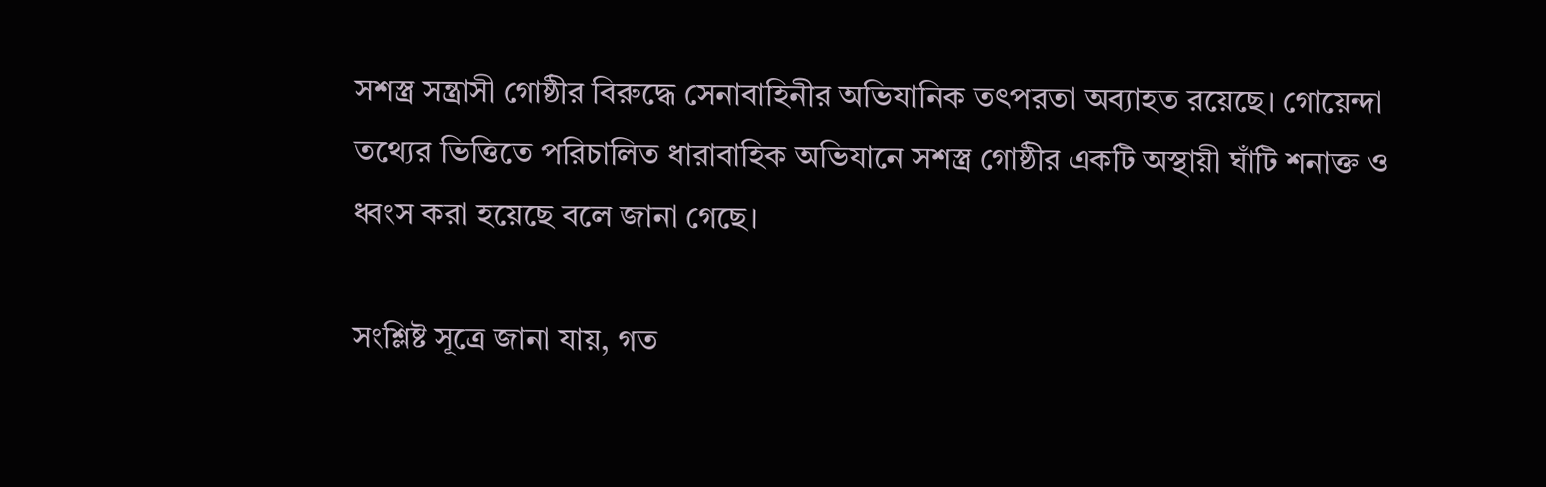সশস্ত্র সন্ত্রাসী গোষ্ঠীর বিরুদ্ধে সেনাবাহিনীর অভিযানিক তৎপরতা অব্যাহত রয়েছে। গোয়েন্দা তথ্যের ভিত্তিতে পরিচালিত ধারাবাহিক অভিযানে সশস্ত্র গোষ্ঠীর একটি অস্থায়ী ঘাঁটি শনাক্ত ও ধ্বংস করা হয়েছে বলে জানা গেছে।

সংশ্লিষ্ট সূত্রে জানা যায়, গত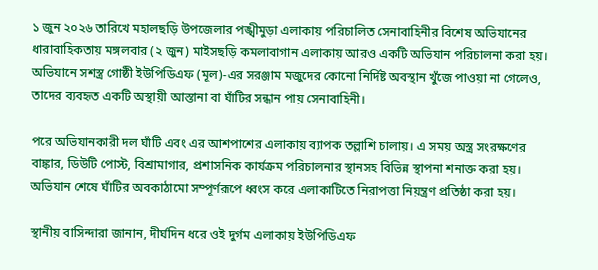১ জুন ২০২৬ তারিখে মহালছড়ি উপজেলার পঙ্খীমুড়া এলাকায় পরিচালিত সেনাবাহিনীর বিশেষ অভিযানের ধারাবাহিকতায় মঙ্গলবার (২ জুন) মাইসছড়ি কমলাবাগান এলাকায় আরও একটি অভিযান পরিচালনা করা হয়। অভিযানে সশস্ত্র গোষ্ঠী ইউপিডিএফ (মূল)-এর সরঞ্জাম মজুদের কোনো নির্দিষ্ট অবস্থান খুঁজে পাওয়া না গেলেও, তাদের ব্যবহৃত একটি অস্থায়ী আস্তানা বা ঘাঁটির সন্ধান পায় সেনাবাহিনী।

পরে অভিযানকারী দল ঘাঁটি এবং এর আশপাশের এলাকায় ব্যাপক তল্লাশি চালায়। এ সময় অস্ত্র সংরক্ষণের বাঙ্কার, ডিউটি পোস্ট, বিশ্রামাগার, প্রশাসনিক কার্যক্রম পরিচালনার স্থানসহ বিভিন্ন স্থাপনা শনাক্ত করা হয়। অভিযান শেষে ঘাঁটির অবকাঠামো সম্পূর্ণরূপে ধ্বংস করে এলাকাটিতে নিরাপত্তা নিয়ন্ত্রণ প্রতিষ্ঠা করা হয়।

স্থানীয় বাসিন্দারা জানান, দীর্ঘদিন ধরে ওই দুর্গম এলাকায় ইউপিডিএফ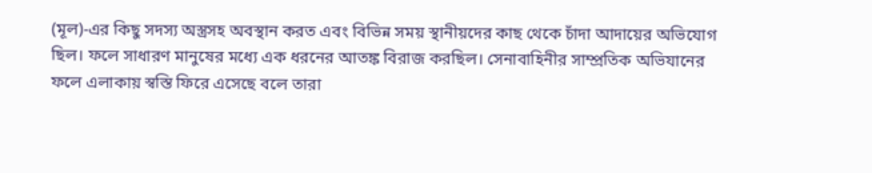(মূল)-এর কিছু সদস্য অস্ত্রসহ অবস্থান করত এবং বিভিন্ন সময় স্থানীয়দের কাছ থেকে চাঁদা আদায়ের অভিযোগ ছিল। ফলে সাধারণ মানুষের মধ্যে এক ধরনের আতঙ্ক বিরাজ করছিল। সেনাবাহিনীর সাম্প্রতিক অভিযানের ফলে এলাকায় স্বস্তি ফিরে এসেছে বলে তারা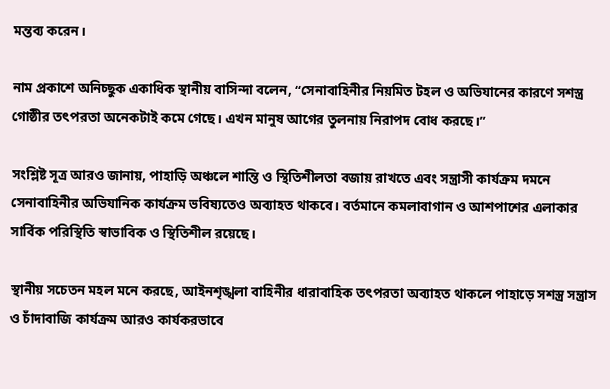মন্তব্য করেন।

নাম প্রকাশে অনিচ্ছুক একাধিক স্থানীয় বাসিন্দা বলেন, “সেনাবাহিনীর নিয়মিত টহল ও অভিযানের কারণে সশস্ত্র গোষ্ঠীর তৎপরতা অনেকটাই কমে গেছে। এখন মানুষ আগের তুলনায় নিরাপদ বোধ করছে।”

সংশ্লিষ্ট সূত্র আরও জানায়, পাহাড়ি অঞ্চলে শান্তি ও স্থিতিশীলতা বজায় রাখতে এবং সন্ত্রাসী কার্যক্রম দমনে সেনাবাহিনীর অভিযানিক কার্যক্রম ভবিষ্যতেও অব্যাহত থাকবে। বর্তমানে কমলাবাগান ও আশপাশের এলাকার সার্বিক পরিস্থিতি স্বাভাবিক ও স্থিতিশীল রয়েছে।

স্থানীয় সচেতন মহল মনে করছে, আইনশৃঙ্খলা বাহিনীর ধারাবাহিক তৎপরতা অব্যাহত থাকলে পাহাড়ে সশস্ত্র সন্ত্রাস ও চাঁদাবাজি কার্যক্রম আরও কার্যকরভাবে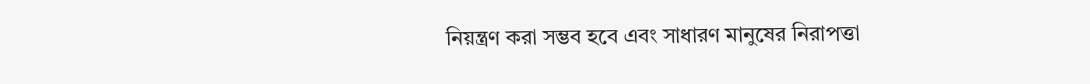নিয়ন্ত্রণ করা সম্ভব হবে এবং সাধারণ মানুষের নিরাপত্তা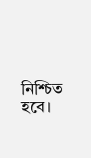নিশ্চিত হবে।